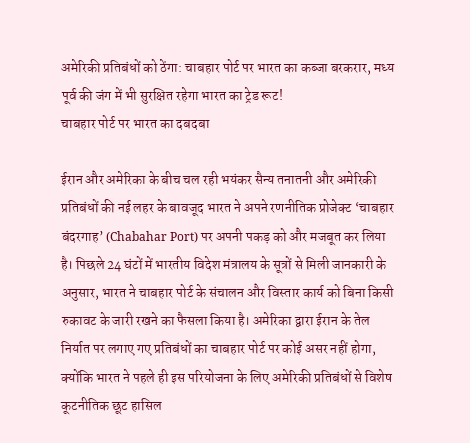अमेरिकी प्रतिबंधों को ठेंगा: चाबहार पोर्ट पर भारत का कब्जा बरकरार, मध्य पूर्व की जंग में भी सुरक्षित रहेगा भारत का ट्रेड रूट!
चाबहार पोर्ट पर भारत का दबदबा

ईरान और अमेरिका के बीच चल रही भयंकर सैन्य तनातनी और अमेरिकी प्रतिबंधों की नई लहर के बावजूद भारत ने अपने रणनीतिक प्रोजेक्ट ‘चाबहार बंदरगाह’ (Chabahar Port) पर अपनी पकड़ को और मजबूत कर लिया है। पिछले 24 घंटों में भारतीय विदेश मंत्रालय के सूत्रों से मिली जानकारी के अनुसार, भारत ने चाबहार पोर्ट के संचालन और विस्तार कार्य को बिना किसी रुकावट के जारी रखने का फैसला किया है। अमेरिका द्वारा ईरान के तेल निर्यात पर लगाए गए प्रतिबंधों का चाबहार पोर्ट पर कोई असर नहीं होगा, क्योंकि भारत ने पहले ही इस परियोजना के लिए अमेरिकी प्रतिबंधों से विशेष कूटनीतिक छूट हासिल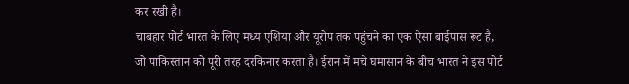कर रखी है।
चाबहार पोर्ट भारत के लिए मध्य एशिया और यूरोप तक पहुंचने का एक ऐसा बाईपास रूट है, जो पाकिस्तान को पूरी तरह दरकिनार करता है। ईरान में मचे घमासान के बीच भारत ने इस पोर्ट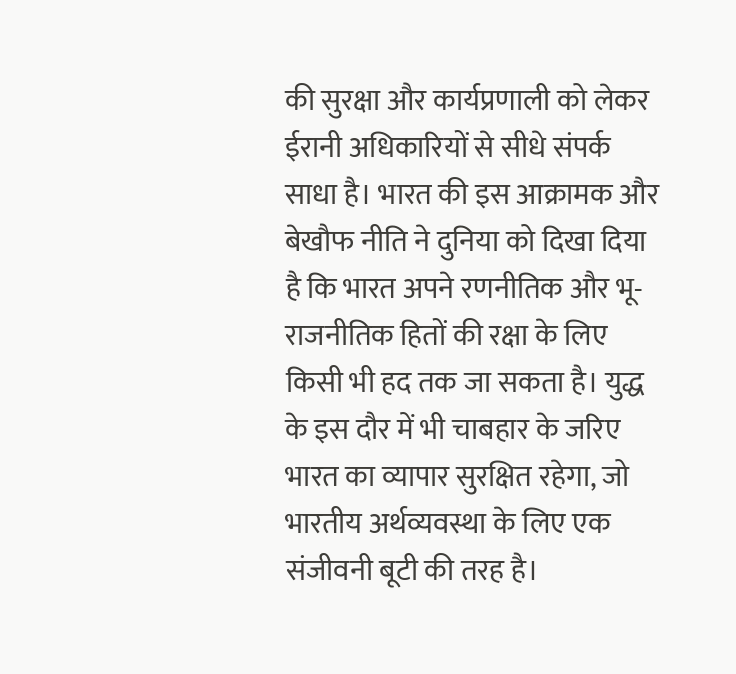की सुरक्षा और कार्यप्रणाली को लेकर ईरानी अधिकारियों से सीधे संपर्क साधा है। भारत की इस आक्रामक और बेखौफ नीति ने दुनिया को दिखा दिया है कि भारत अपने रणनीतिक और भू-राजनीतिक हितों की रक्षा के लिए किसी भी हद तक जा सकता है। युद्ध के इस दौर में भी चाबहार के जरिए भारत का व्यापार सुरक्षित रहेगा, जो भारतीय अर्थव्यवस्था के लिए एक संजीवनी बूटी की तरह है।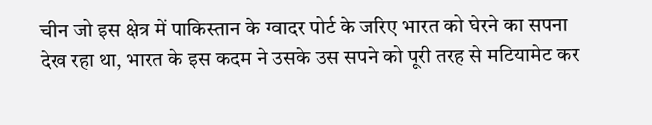चीन जो इस क्षेत्र में पाकिस्तान के ग्वादर पोर्ट के जरिए भारत को घेरने का सपना देख रहा था, भारत के इस कदम ने उसके उस सपने को पूरी तरह से मटियामेट कर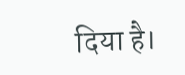दिया है।